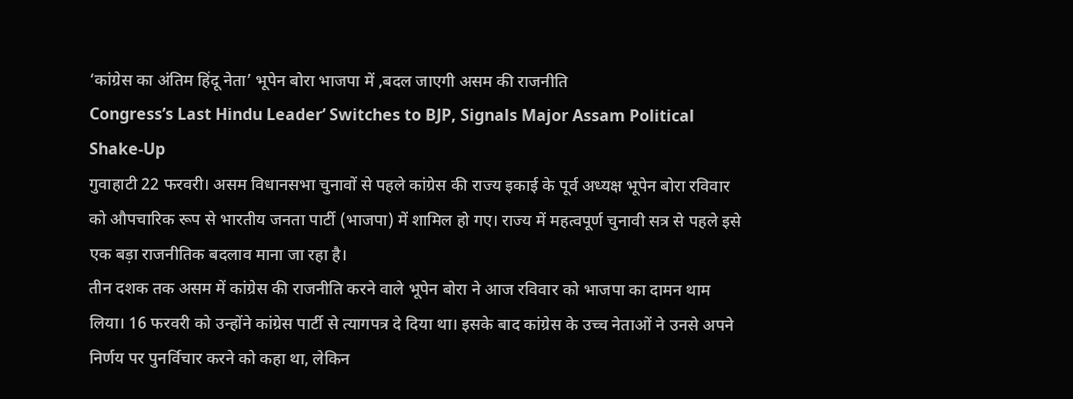‘कांग्रेस का अंतिम हिंदू नेता’ भूपेन बोरा भाजपा में ,बदल जाएगी असम की राजनीति
Congress’s Last Hindu Leader’ Switches to BJP, Signals Major Assam Political Shake-Up
गुवाहाटी 22 फरवरी। असम विधानसभा चुनावों से पहले कांग्रेस की राज्य इकाई के पूर्व अध्यक्ष भूपेन बोरा रविवार को औपचारिक रूप से भारतीय जनता पार्टी (भाजपा) में शामिल हो गए। राज्य में महत्वपूर्ण चुनावी सत्र से पहले इसे एक बड़ा राजनीतिक बदलाव माना जा रहा है।
तीन दशक तक असम में कांग्रेस की राजनीति करने वाले भूपेन बोरा ने आज रविवार को भाजपा का दामन थाम लिया। 16 फरवरी को उन्होंने कांग्रेस पार्टी से त्यागपत्र दे दिया था। इसके बाद कांग्रेस के उच्च नेताओं ने उनसे अपने निर्णय पर पुनर्विचार करने को कहा था, लेकिन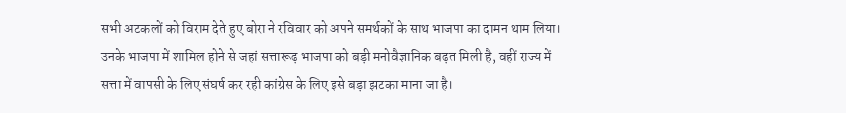सभी अटकलों को विराम देते हुए बोरा ने रविवार को अपने समर्थकों के साथ भाजपा का दामन थाम लिया। उनके भाजपा में शामिल होने से जहां सत्तारूढ़ भाजपा को बड़ी मनोवैज्ञानिक बढ़त मिली है, वहीं राज्य में सत्ता में वापसी के लिए संघर्ष कर रही कांग्रेस के लिए इसे बड़ा झटका माना जा है।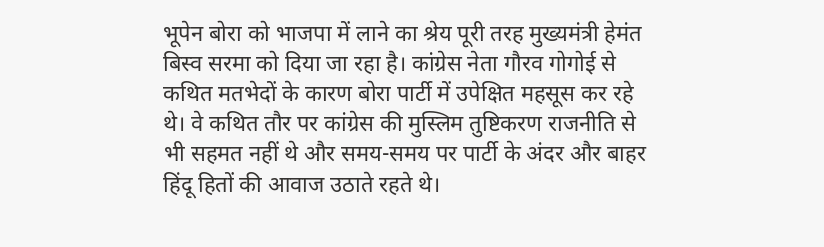भूपेन बोरा को भाजपा में लाने का श्रेय पूरी तरह मुख्यमंत्री हेमंत बिस्व सरमा को दिया जा रहा है। कांग्रेस नेता गौरव गोगोई से कथित मतभेदों के कारण बोरा पार्टी में उपेक्षित महसूस कर रहे थे। वे कथित तौर पर कांग्रेस की मुस्लिम तुष्टिकरण राजनीति से भी सहमत नहीं थे और समय-समय पर पार्टी के अंदर और बाहर हिंदू हितों की आवाज उठाते रहते थे।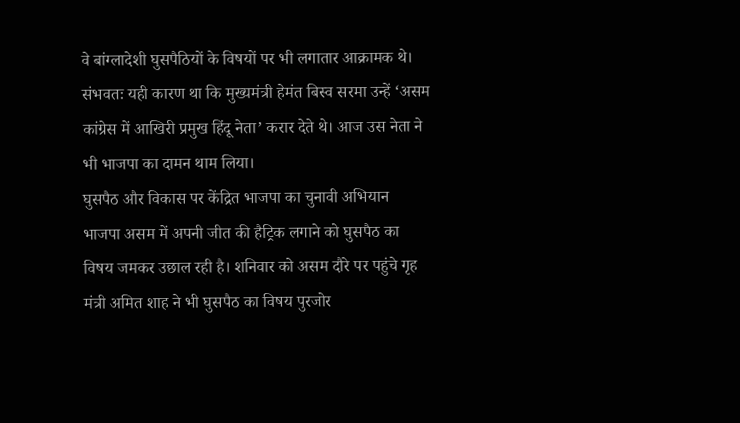वे बांग्लादेशी घुसपैठियों के विषयों पर भी लगातार आक्रामक थे। संभवतः यही कारण था कि मुख्यमंत्री हेमंत बिस्व सरमा उन्हें ‘असम कांग्रेस में आखिरी प्रमुख हिंदू नेता’ करार देते थे। आज उस नेता ने भी भाजपा का दामन थाम लिया।
घुसपैठ और विकास पर केंद्रित भाजपा का चुनावी अभियान
भाजपा असम में अपनी जीत की हैट्रिक लगाने को घुसपैठ का विषय जमकर उछाल रही है। शनिवार को असम दौरे पर पहुंचे गृह मंत्री अमित शाह ने भी घुसपैठ का विषय पुरजोर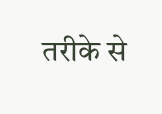तरीके से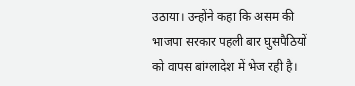उठाया। उन्होंने कहा कि असम की भाजपा सरकार पहली बार घुसपैठियों को वापस बांग्लादेश में भेज रही है।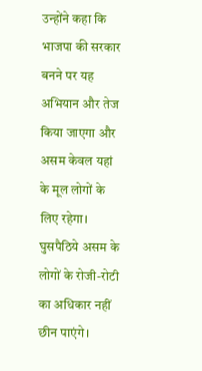उन्होंने कहा कि भाजपा की सरकार बनने पर यह अभियान और तेज किया जाएगा और असम केवल यहां के मूल लोगों के लिए रहेगा। घुसपैठिये असम के लोगों के रोजी-रोटी का अधिकार नहीं छीन पाएंगे।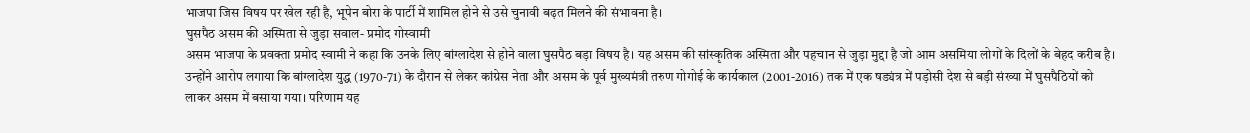भाजपा जिस विषय पर खेल रही है, भूपेन बोरा के पार्टी में शामिल होने से उसे चुनावी बढ़त मिलने की संभावना है।
घुसपैठ असम की अस्मिता से जुड़ा सवाल- प्रमोद गोस्वामी
असम भाजपा के प्रवक्ता प्रमोद स्वामी ने कहा कि उनके लिए बांग्लादेश से होने वाला घुसपैठ बड़ा विषय है। यह असम की सांस्कृतिक अस्मिता और पहचान से जुड़ा मुद्दा है जो आम असमिया लोगों के दिलों के बेहद करीब है। उन्होंने आरोप लगाया कि बांग्लादेश युद्ध (1970-71) के दौरान से लेकर कांग्रेस नेता और असम के पूर्व मुख्यमंत्री तरुण गोगोई के कार्यकाल (2001-2016) तक में एक षड्यंत्र में पड़ोसी देश से बड़ी संख्या में घुसपैठियों को लाकर असम में बसाया गया। परिणाम यह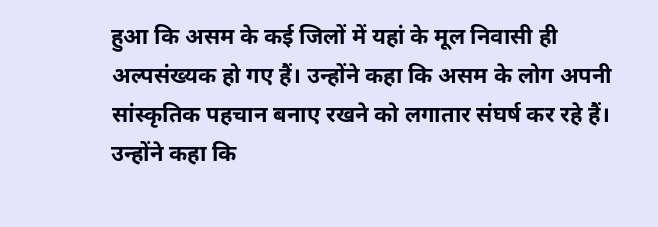हुआ कि असम के कई जिलों में यहां के मूल निवासी ही अल्पसंख्यक हो गए हैं। उन्होंने कहा कि असम के लोग अपनी सांस्कृतिक पहचान बनाए रखने को लगातार संघर्ष कर रहे हैं। उन्होंने कहा कि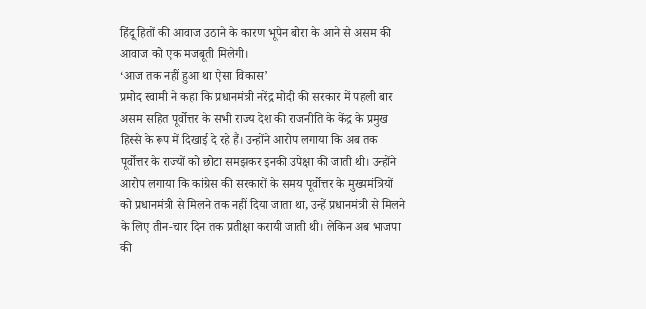हिंदू हितों की आवाज उठाने के कारण भूपेन बोरा के आने से असम की आवाज को एक मजबूती मिलेगी।
‘आज तक नहीं हुआ था ऐसा विकास’
प्रमोद स्वामी ने कहा कि प्रधानमंत्री नरेंद्र मोदी की सरकार में पहली बार असम सहित पूर्वोत्तर के सभी राज्य देश की राजनीति के केंद्र के प्रमुख हिस्से के रूप में दिखाई दे रहे हैं। उन्होंने आरोप लगाया कि अब तक पूर्वोत्तर के राज्यों को छोटा समझकर इनकी उपेक्षा की जाती थी। उन्होंने आरोप लगाया कि कांग्रेस की सरकारों के समय पूर्वोत्तर के मुख्यमंत्रियों को प्रधानमंत्री से मिलने तक नहीं दिया जाता था, उन्हें प्रधानमंत्री से मिलने के लिए तीन-चार दिन तक प्रतीक्षा करायी जाती थी। लेकिन अब भाजपा की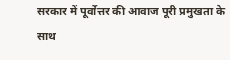सरकार में पूर्वोत्तर की आवाज पूरी प्रमुखता के साथ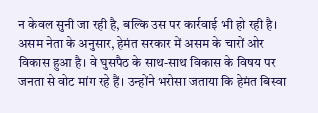न केवल सुनी जा रही है, बल्कि उस पर कार्रवाई भी हो रही है।
असम नेता के अनुसार, हेमंत सरकार में असम के चारों ओर विकास हुआ है। वे घुसपैठ के साथ-साथ विकास के विषय पर जनता से वोट मांग रहे हैं। उन्होंने भरोसा जताया कि हेमंत बिस्वा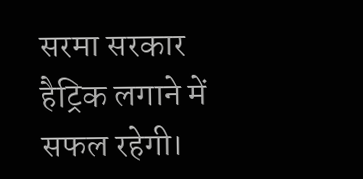सरमा सरकार हैट्रिक लगाने में सफल रहेगी।